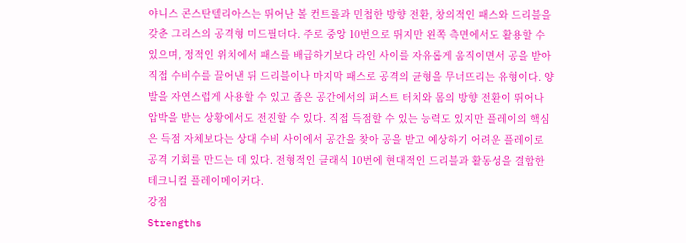야니스 콘스탄텔리아스는 뛰어난 볼 컨트롤과 민첩한 방향 전환, 창의적인 패스와 드리블을 갖춘 그리스의 공격형 미드필더다. 주로 중앙 10번으로 뛰지만 왼쪽 측면에서도 활용할 수 있으며, 정적인 위치에서 패스를 배급하기보다 라인 사이를 자유롭게 움직이면서 공을 받아 직접 수비수를 끌어낸 뒤 드리블이나 마지막 패스로 공격의 균형을 무너뜨리는 유형이다. 양발을 자연스럽게 사용할 수 있고 좁은 공간에서의 퍼스트 터치와 몸의 방향 전환이 뛰어나 압박을 받는 상황에서도 전진할 수 있다. 직접 득점할 수 있는 능력도 있지만 플레이의 핵심은 득점 자체보다는 상대 수비 사이에서 공간을 찾아 공을 받고 예상하기 어려운 플레이로 공격 기회를 만드는 데 있다. 전형적인 클래식 10번에 현대적인 드리블과 활동성을 결합한 테크니컬 플레이메이커다.
강점
Strengths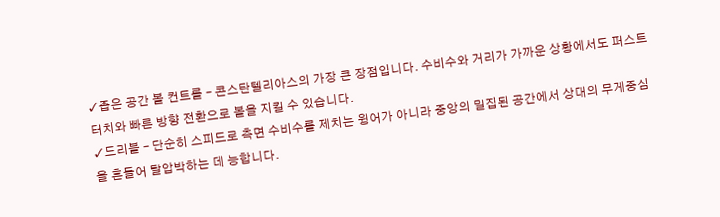✓좁은 공간 볼 컨트롤 – 콘스탄텔리아스의 가장 큰 장점입니다. 수비수와 거리가 가까운 상황에서도 퍼스트 터치와 빠른 방향 전환으로 볼을 지킬 수 있습니다.
✓드리블 – 단순히 스피드로 측면 수비수를 제치는 윙어가 아니라 중앙의 밀집된 공간에서 상대의 무게중심을 흔들어 탈압박하는 데 능합니다.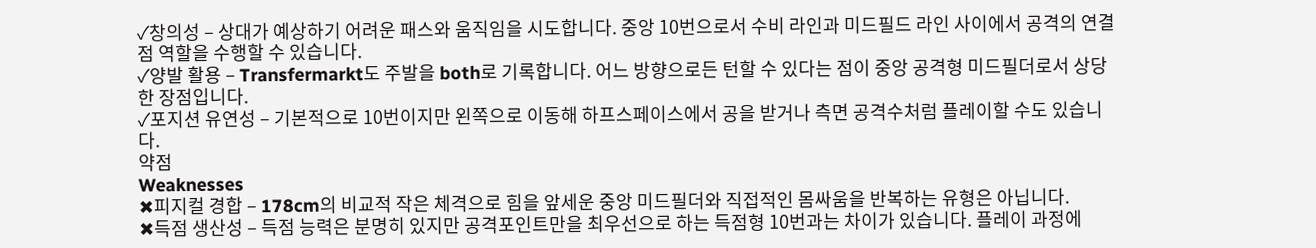✓창의성 – 상대가 예상하기 어려운 패스와 움직임을 시도합니다. 중앙 10번으로서 수비 라인과 미드필드 라인 사이에서 공격의 연결점 역할을 수행할 수 있습니다.
✓양발 활용 – Transfermarkt도 주발을 both로 기록합니다. 어느 방향으로든 턴할 수 있다는 점이 중앙 공격형 미드필더로서 상당한 장점입니다.
✓포지션 유연성 – 기본적으로 10번이지만 왼쪽으로 이동해 하프스페이스에서 공을 받거나 측면 공격수처럼 플레이할 수도 있습니다.
약점
Weaknesses
✖피지컬 경합 – 178cm의 비교적 작은 체격으로 힘을 앞세운 중앙 미드필더와 직접적인 몸싸움을 반복하는 유형은 아닙니다.
✖득점 생산성 – 득점 능력은 분명히 있지만 공격포인트만을 최우선으로 하는 득점형 10번과는 차이가 있습니다. 플레이 과정에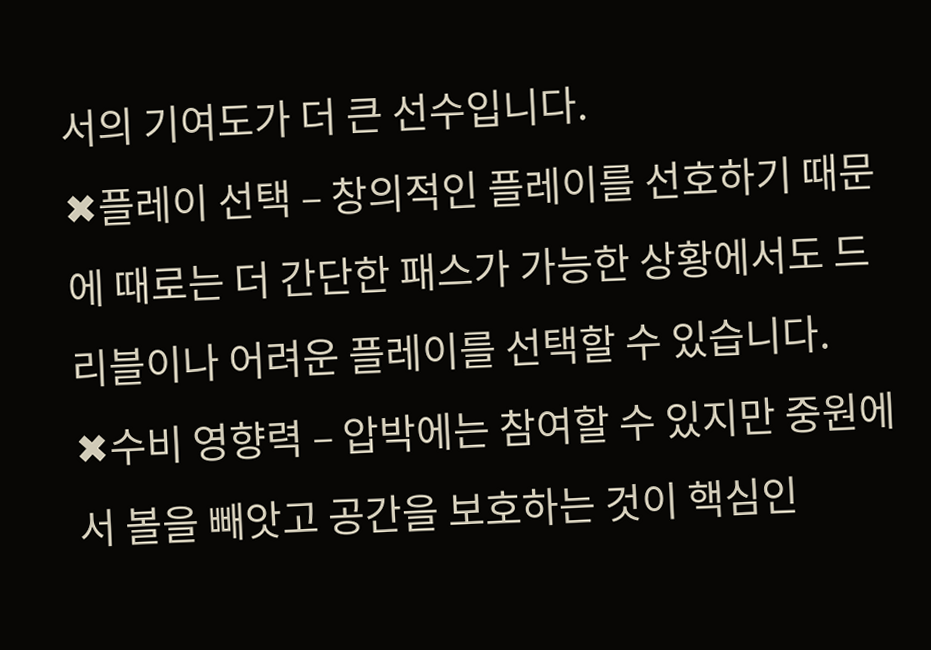서의 기여도가 더 큰 선수입니다.
✖플레이 선택 – 창의적인 플레이를 선호하기 때문에 때로는 더 간단한 패스가 가능한 상황에서도 드리블이나 어려운 플레이를 선택할 수 있습니다.
✖수비 영향력 – 압박에는 참여할 수 있지만 중원에서 볼을 빼앗고 공간을 보호하는 것이 핵심인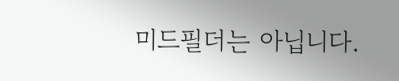미드필더는 아닙니다.